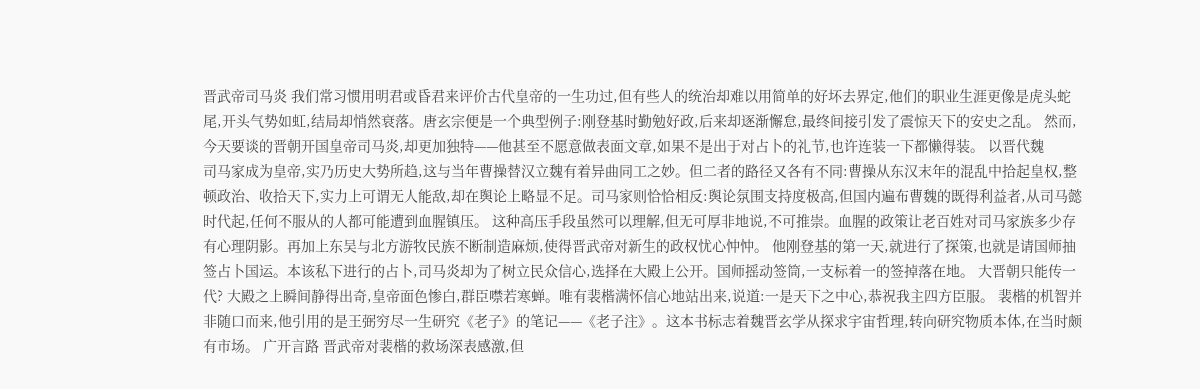晋武帝司马炎 我们常习惯用明君或昏君来评价古代皇帝的一生功过,但有些人的统治却难以用简单的好坏去界定,他们的职业生涯更像是虎头蛇尾,开头气势如虹,结局却悄然衰落。唐玄宗便是一个典型例子:刚登基时勤勉好政,后来却逐渐懈怠,最终间接引发了震惊天下的安史之乱。 然而,今天要谈的晋朝开国皇帝司马炎,却更加独特——他甚至不愿意做表面文章,如果不是出于对占卜的礼节,也许连装一下都懒得装。 以晋代魏
司马家成为皇帝,实乃历史大势所趋,这与当年曹操替汉立魏有着异曲同工之妙。但二者的路径又各有不同:曹操从东汉末年的混乱中拾起皇权,整顿政治、收拾天下,实力上可谓无人能敌,却在舆论上略显不足。司马家则恰恰相反:舆论氛围支持度极高,但国内遍布曹魏的既得利益者,从司马懿时代起,任何不服从的人都可能遭到血腥镇压。 这种高压手段虽然可以理解,但无可厚非地说,不可推崇。血腥的政策让老百姓对司马家族多少存有心理阴影。再加上东吴与北方游牧民族不断制造麻烦,使得晋武帝对新生的政权忧心忡忡。 他刚登基的第一天,就进行了探策,也就是请国师抽签占卜国运。本该私下进行的占卜,司马炎却为了树立民众信心,选择在大殿上公开。国师摇动签筒,一支标着一的签掉落在地。 大晋朝只能传一代? 大殿之上瞬间静得出奇,皇帝面色惨白,群臣噤若寒蝉。唯有裴楷满怀信心地站出来,说道:一是天下之中心,恭祝我主四方臣服。 裴楷的机智并非随口而来,他引用的是王弼穷尽一生研究《老子》的笔记——《老子注》。这本书标志着魏晋玄学从探求宇宙哲理,转向研究物质本体,在当时颇有市场。 广开言路 晋武帝对裴楷的救场深表感激,但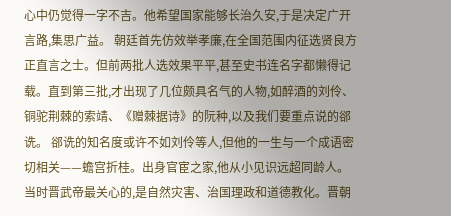心中仍觉得一字不吉。他希望国家能够长治久安,于是决定广开言路,集思广益。 朝廷首先仿效举孝廉,在全国范围内征选贤良方正直言之士。但前两批人选效果平平,甚至史书连名字都懒得记载。直到第三批,才出现了几位颇具名气的人物,如醉酒的刘伶、铜驼荆棘的索靖、《赠棘据诗》的阮种,以及我们要重点说的郤诜。 郤诜的知名度或许不如刘伶等人,但他的一生与一个成语密切相关——蟾宫折桂。出身官宦之家,他从小见识远超同龄人。 当时晋武帝最关心的,是自然灾害、治国理政和道德教化。晋朝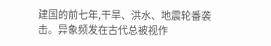建国的前七年,干旱、洪水、地震轮番袭击。异象频发在古代总被视作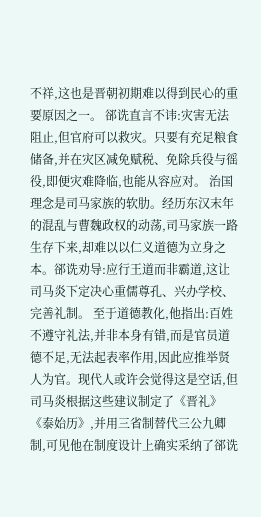不祥,这也是晋朝初期难以得到民心的重要原因之一。 郤诜直言不讳:灾害无法阻止,但官府可以救灾。只要有充足粮食储备,并在灾区减免赋税、免除兵役与徭役,即便灾难降临,也能从容应对。 治国理念是司马家族的软肋。经历东汉末年的混乱与曹魏政权的动荡,司马家族一路生存下来,却难以以仁义道德为立身之本。郤诜劝导:应行王道而非霸道,这让司马炎下定决心重儒尊孔、兴办学校、完善礼制。 至于道德教化,他指出:百姓不遵守礼法,并非本身有错,而是官员道德不足,无法起表率作用,因此应推举贤人为官。现代人或许会觉得这是空话,但司马炎根据这些建议制定了《晋礼》《泰始历》,并用三省制替代三公九卿制,可见他在制度设计上确实采纳了郤诜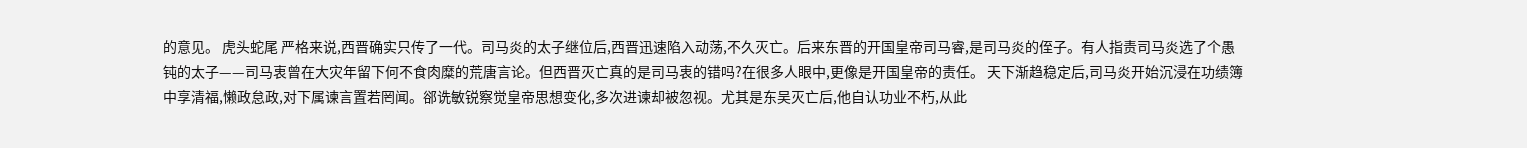的意见。 虎头蛇尾 严格来说,西晋确实只传了一代。司马炎的太子继位后,西晋迅速陷入动荡,不久灭亡。后来东晋的开国皇帝司马睿,是司马炎的侄子。有人指责司马炎选了个愚钝的太子——司马衷曾在大灾年留下何不食肉糜的荒唐言论。但西晋灭亡真的是司马衷的错吗?在很多人眼中,更像是开国皇帝的责任。 天下渐趋稳定后,司马炎开始沉浸在功绩簿中享清福,懒政怠政,对下属谏言置若罔闻。郤诜敏锐察觉皇帝思想变化,多次进谏却被忽视。尤其是东吴灭亡后,他自认功业不朽,从此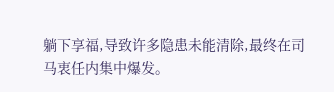躺下享福,导致许多隐患未能清除,最终在司马衷任内集中爆发。